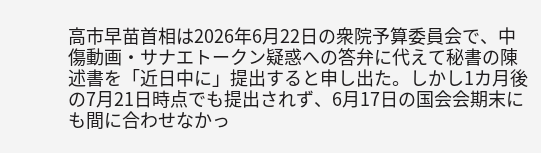高市早苗首相は2026年6月22日の衆院予算委員会で、中傷動画・サナエトークン疑惑への答弁に代えて秘書の陳述書を「近日中に」提出すると申し出た。しかし1カ月後の7月21日時点でも提出されず、6月17日の国会会期末にも間に合わせなかっ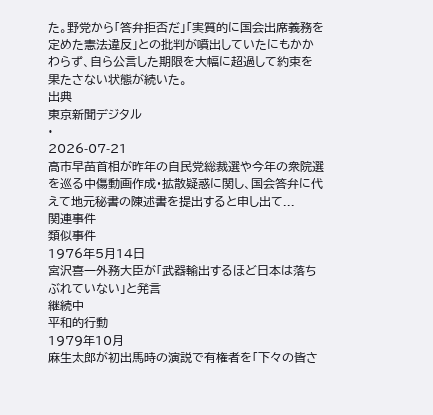た。野党から「答弁拒否だ」「実質的に国会出席義務を定めた憲法違反」との批判が噴出していたにもかかわらず、自ら公言した期限を大幅に超過して約束を果たさない状態が続いた。
出典
東京新聞デジタル
·
2026-07-21
高市早苗首相が昨年の自民党総裁選や今年の衆院選を巡る中傷動画作成・拡散疑惑に関し、国会答弁に代えて地元秘書の陳述書を提出すると申し出て...
関連事件
類似事件
1976年5月14日
宮沢喜一外務大臣が「武器輸出するほど日本は落ちぶれていない」と発言
継続中
平和的行動
1979年10月
麻生太郎が初出馬時の演説で有権者を「下々の皆さ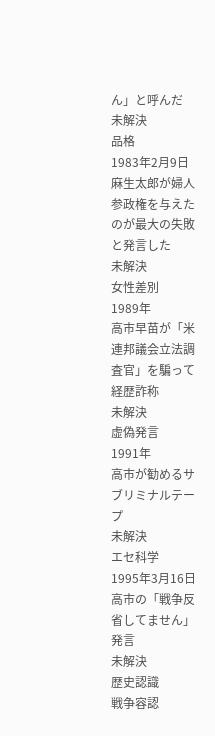ん」と呼んだ
未解決
品格
1983年2月9日
麻生太郎が婦人参政権を与えたのが最大の失敗と発言した
未解決
女性差別
1989年
高市早苗が「米連邦議会立法調査官」を騙って経歴詐称
未解決
虚偽発言
1991年
高市が勧めるサブリミナルテープ
未解決
エセ科学
1995年3月16日
高市の「戦争反省してません」発言
未解決
歴史認識
戦争容認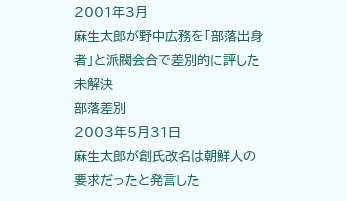2001年3月
麻生太郎が野中広務を「部落出身者」と派閥会合で差別的に評した
未解決
部落差別
2003年5月31日
麻生太郎が創氏改名は朝鮮人の要求だったと発言した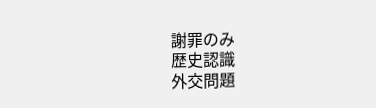謝罪のみ
歴史認識
外交問題